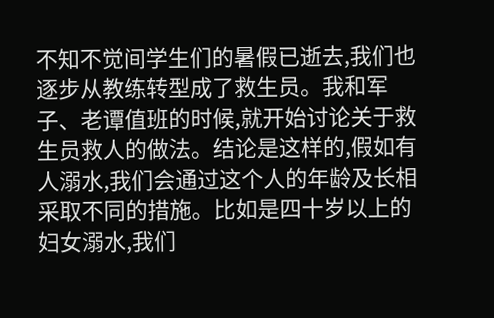不知不觉间学生们的暑假已逝去,我们也逐步从教练转型成了救生员。我和军子、老谭值班的时候,就开始讨论关于救生员救人的做法。结论是这样的,假如有人溺水,我们会通过这个人的年龄及长相采取不同的措施。比如是四十岁以上的妇女溺水,我们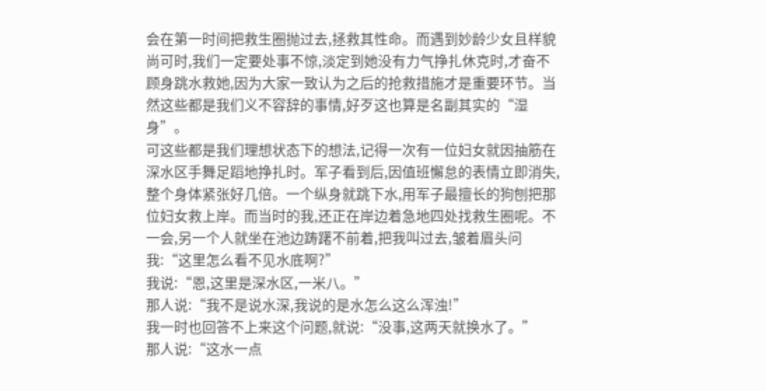会在第一时间把救生圈抛过去,拯救其性命。而遇到妙龄少女且样貌尚可时,我们一定要处事不惊,淡定到她没有力气挣扎休克时,才奋不顾身跳水救她,因为大家一致认为之后的抢救措施才是重要环节。当然这些都是我们义不容辞的事情,好歹这也算是名副其实的“湿身”。
可这些都是我们理想状态下的想法,记得一次有一位妇女就因抽筋在深水区手舞足蹈地挣扎时。军子看到后,因值班懈怠的表情立即消失,整个身体紧张好几倍。一个纵身就跳下水,用军子最擅长的狗刨把那位妇女救上岸。而当时的我,还正在岸边着急地四处找救生圈呢。不一会,另一个人就坐在池边踌躇不前着,把我叫过去,皱着眉头问我:“这里怎么看不见水底啊?”
我说:“恩,这里是深水区,一米八。”
那人说:“我不是说水深,我说的是水怎么这么浑浊!”
我一时也回答不上来这个问题,就说:“没事,这两天就换水了。”
那人说:“这水一点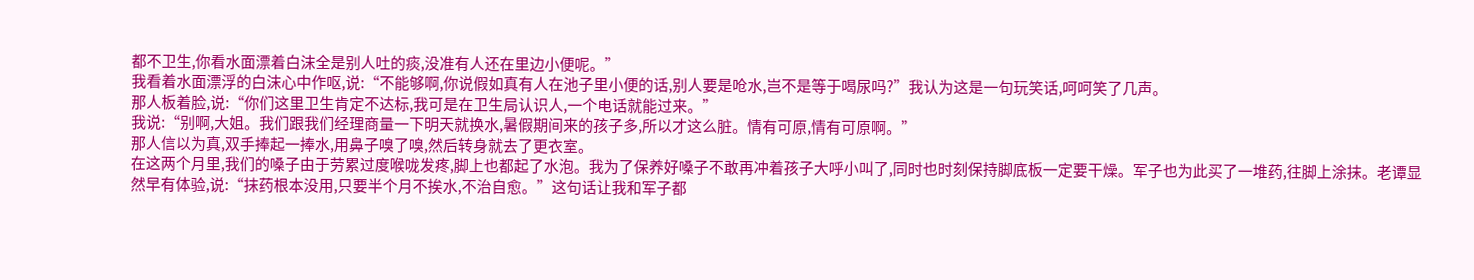都不卫生,你看水面漂着白沫全是别人吐的痰,没准有人还在里边小便呢。”
我看着水面漂浮的白沫心中作呕,说:“不能够啊,你说假如真有人在池子里小便的话,别人要是呛水,岂不是等于喝尿吗?”我认为这是一句玩笑话,呵呵笑了几声。
那人板着脸,说:“你们这里卫生肯定不达标,我可是在卫生局认识人,一个电话就能过来。”
我说:“别啊,大姐。我们跟我们经理商量一下明天就换水,暑假期间来的孩子多,所以才这么脏。情有可原,情有可原啊。”
那人信以为真,双手捧起一捧水,用鼻子嗅了嗅,然后转身就去了更衣室。
在这两个月里,我们的嗓子由于劳累过度喉咙发疼,脚上也都起了水泡。我为了保养好嗓子不敢再冲着孩子大呼小叫了,同时也时刻保持脚底板一定要干燥。军子也为此买了一堆药,往脚上涂抹。老谭显然早有体验,说:“抹药根本没用,只要半个月不挨水,不治自愈。”这句话让我和军子都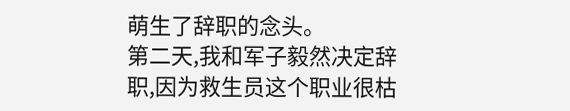萌生了辞职的念头。
第二天,我和军子毅然决定辞职,因为救生员这个职业很枯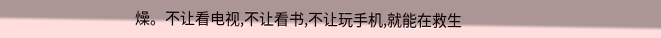燥。不让看电视,不让看书,不让玩手机,就能在救生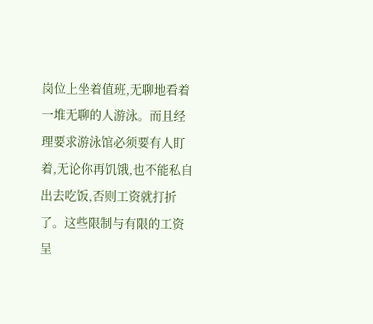岗位上坐着值班,无聊地看着一堆无聊的人游泳。而且经理要求游泳馆必须要有人盯着,无论你再饥饿,也不能私自出去吃饭,否则工资就打折了。这些限制与有限的工资呈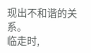现出不和谐的关系。
临走时,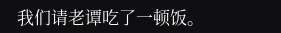我们请老谭吃了一顿饭。